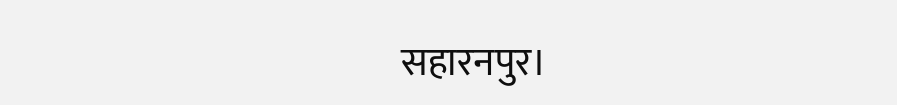सहारनपुर।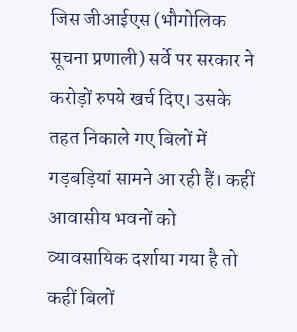जिस जीआईएस (भौगोलिक सूचना प्रणाली) सर्वे पर सरकार ने करोड़ों रुपये खर्च दिए। उसके तहत निकाले गए बिलों में गड़बड़ियां सामने आ रही हैं। कहीं आवासीय भवनों को व्यावसायिक दर्शाया गया है तो कहीं बिलों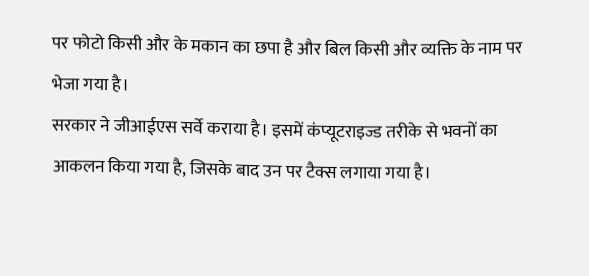पर फोटो किसी और के मकान का छपा है और बिल किसी और व्यक्ति के नाम पर भेजा गया है।
सरकार ने जीआईएस सर्वे कराया है। इसमें कंप्यूटराइज्ड तरीके से भवनों का आकलन किया गया है, जिसके बाद उन पर टैक्स लगाया गया है।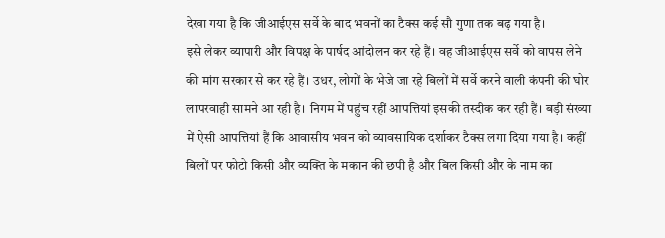देखा गया है कि जीआईएस सर्वे के बाद भवनों का टैक्स कई सौ गुणा तक बढ़ गया है।
इसे लेकर व्यापारी और विपक्ष के पार्षद आंदोलन कर रहे हैं। वह जीआईएस सर्वे को वापस लेने की मांग सरकार से कर रहे हैं। उधर, लोगों के भेजे जा रहे बिलों में सर्वे करने वाली कंपनी की घोर लापरवाही सामने आ रही है। निगम में पहुंच रहीं आपत्तियां इसकी तस्दीक कर रही हैं। बड़ी संख्या में ऐसी आपत्तियां हैं कि आवासीय भवन को व्यावसायिक दर्शाकर टैक्स लगा दिया गया है। कहीं बिलों पर फोटो किसी और व्यक्ति के मकान की छपी है और बिल किसी और के नाम का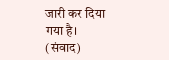जारी कर दिया गया है। (संवाद)